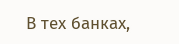В тех банках,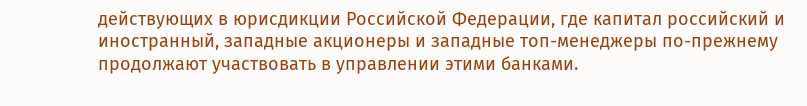действующих в юрисдикции Российской Федерации, где капитал российский и иностранный, западные акционеры и западные топ-менеджеры по-прежнему продолжают участвовать в управлении этими банками.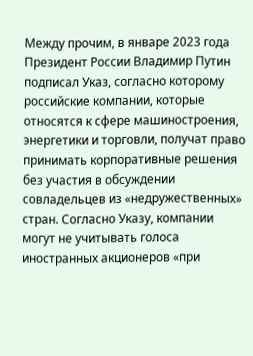Между прочим, в январе 2023 года Президент России Владимир Путин подписал Указ, согласно которому российские компании, которые относятся к сфере машиностроения, энергетики и торговли, получат право принимать корпоративные решения без участия в обсуждении совладельцев из «недружественных» стран. Согласно Указу, компании могут не учитывать голоса иностранных акционеров «при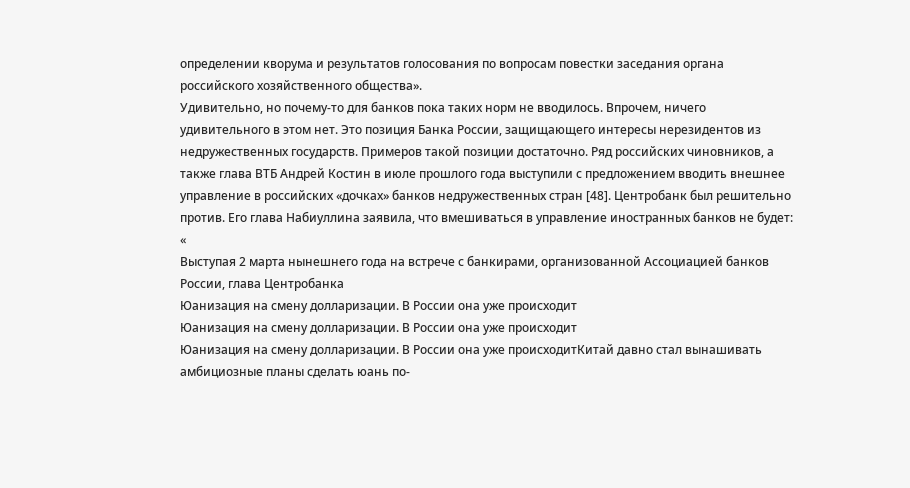определении кворума и результатов голосования по вопросам повестки заседания органа российского хозяйственного общества».
Удивительно, но почему-то для банков пока таких норм не вводилось. Впрочем, ничего удивительного в этом нет. Это позиция Банка России, защищающего интересы нерезидентов из недружественных государств. Примеров такой позиции достаточно. Ряд российских чиновников, а также глава ВТБ Андрей Костин в июле прошлого года выступили с предложением вводить внешнее управление в российских «дочках» банков недружественных стран [48]. Центробанк был решительно против. Его глава Набиуллина заявила, что вмешиваться в управление иностранных банков не будет: «
Выступая 2 марта нынешнего года на встрече с банкирами, организованной Ассоциацией банков России, глава Центробанка
Юанизация на смену долларизации. В России она уже происходит
Юанизация на смену долларизации. В России она уже происходит
Юанизация на смену долларизации. В России она уже происходитКитай давно стал вынашивать амбициозные планы сделать юань по-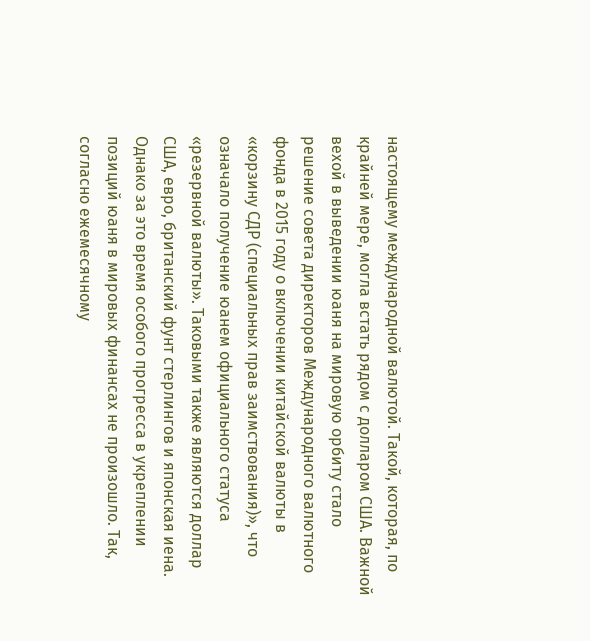настоящему международной валютой. Такой, которая, по крайней мере, могла встать рядом с долларом США. Важной вехой в выведении юаня на мировую орбиту стало решение совета директоров Международного валютного фонда в 2015 году о включении китайской валюты в «корзину СДР (специальных прав заимствования)», что означало получение юанем официального статуса «резервной валюты». Таковыми также являются доллар США, евро, британский фунт стерлингов и японская иена. Однако за это время особого прогресса в укреплении позиций юаня в мировых финансах не произошло. Так, согласно ежемесячному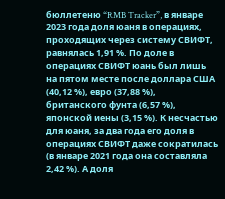бюллетеню “RMB Tracker”, в январе 2023 года доля юаня в операциях, проходящих через систему СВИФТ, равнялась 1,91 %. По доле в операциях СВИФТ юань был лишь на пятом месте после доллара США (40,12 %), евро (37,88 %), британского фунта (6,57 %), японской иены (3,15 %). К несчастью для юаня, за два года его доля в операциях СВИФТ даже сократилась (в январе 2021 года она составляла 2,42 %). А доля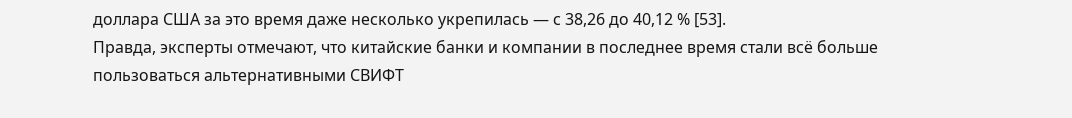доллара США за это время даже несколько укрепилась — с 38,26 до 40,12 % [53].
Правда, эксперты отмечают, что китайские банки и компании в последнее время стали всё больше пользоваться альтернативными СВИФТ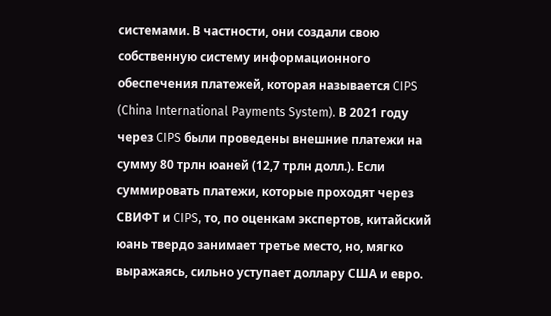системами. В частности, они создали свою собственную систему информационного обеспечения платежей, которая называется CIPS (China International Payments System). В 2021 году через CIPS были проведены внешние платежи на сумму 80 трлн юаней (12,7 трлн долл.). Если суммировать платежи, которые проходят через СВИФТ и CIPS, то, по оценкам экспертов, китайский юань твердо занимает третье место, но, мягко выражаясь, сильно уступает доллару США и евро.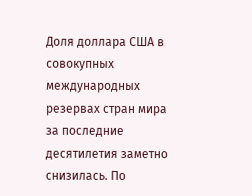Доля доллара США в совокупных международных резервах стран мира за последние десятилетия заметно снизилась. По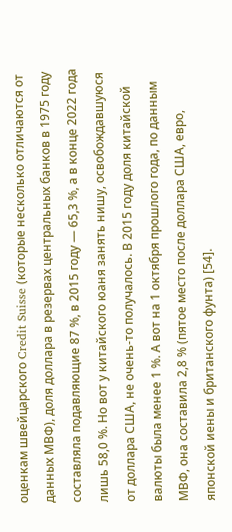оценкам швейцарского Credit Suisse (которые несколько отличаются от данных МВФ), доля доллара в резервах центральных банков в 1975 году составляла подавляющие 87 %, в 2015 году — 65,3 %, а в конце 2022 года лишь 58,0 %. Но вот у китайского юаня занять нишу, освобождавшуюся от доллара США, не очень-то получалось. В 2015 году доля китайской валюты была менее 1 %. А вот на 1 октября прошлого года, по данным МВФ, она составила 2,8 % (пятое место после доллара США, евро, японской иены и британского фунта) [54].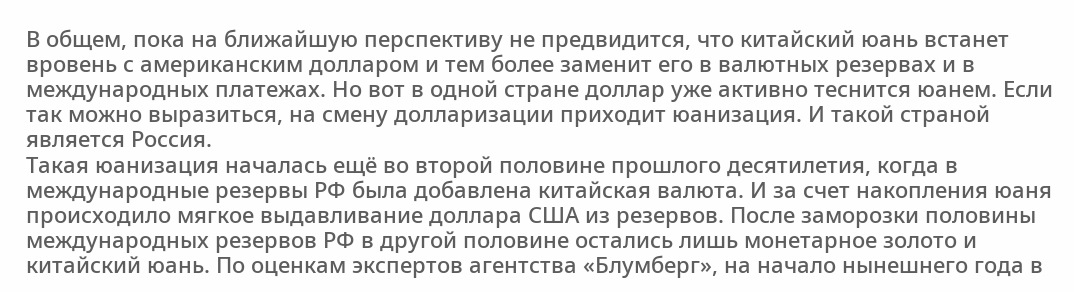В общем, пока на ближайшую перспективу не предвидится, что китайский юань встанет вровень с американским долларом и тем более заменит его в валютных резервах и в международных платежах. Но вот в одной стране доллар уже активно теснится юанем. Если так можно выразиться, на смену долларизации приходит юанизация. И такой страной является Россия.
Такая юанизация началась ещё во второй половине прошлого десятилетия, когда в международные резервы РФ была добавлена китайская валюта. И за счет накопления юаня происходило мягкое выдавливание доллара США из резервов. После заморозки половины международных резервов РФ в другой половине остались лишь монетарное золото и китайский юань. По оценкам экспертов агентства «Блумберг», на начало нынешнего года в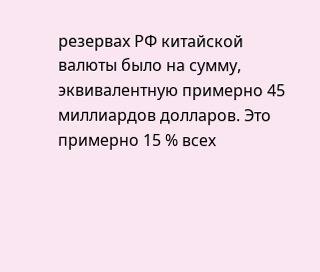резервах РФ китайской валюты было на сумму, эквивалентную примерно 45 миллиардов долларов. Это примерно 15 % всех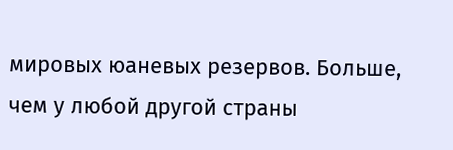мировых юаневых резервов. Больше, чем у любой другой страны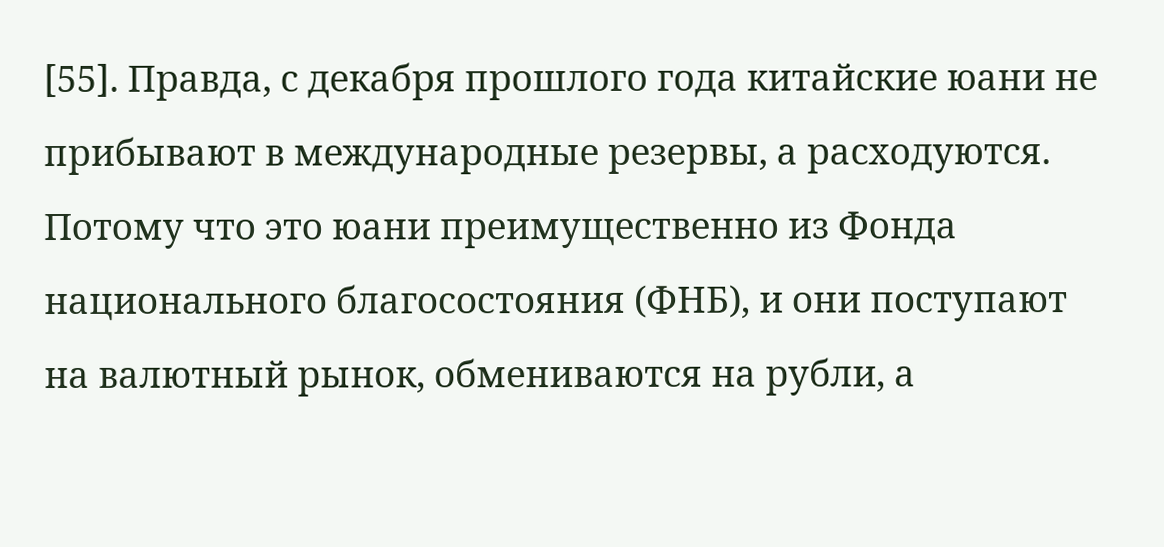[55]. Правда, с декабря прошлого года китайские юани не прибывают в международные резервы, а расходуются. Потому что это юани преимущественно из Фонда национального благосостояния (ФНБ), и они поступают на валютный рынок, обмениваются на рубли, а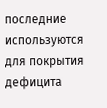последние используются для покрытия дефицита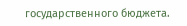государственного бюджета.